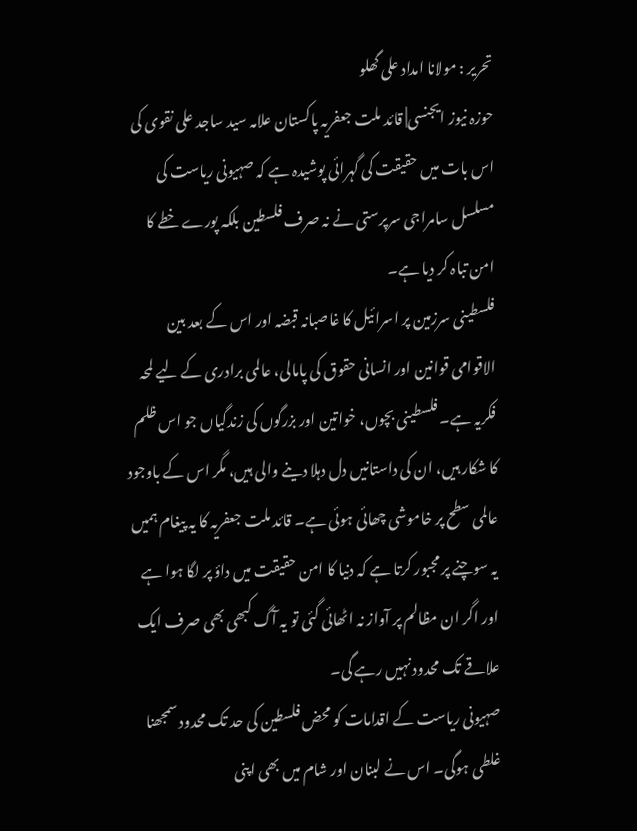تحریر : مولانا امداد علی گھلو
حوزہ نیوز ایجنسی| قائد ملت جعفریہ پاکستان علامہ سید ساجد علی نقوی کی اس بات میں حقیقت کی گہرائی پوشیدہ ہے کہ صہیونی ریاست کی مسلسل سامراجی سرپرستی نے نہ صرف فلسطین بلکہ پورے خطے کا امن تباہ کر دیا ہے۔
فلسطینی سرزمین پر اسرائیل کا غاصبانہ قبضہ اور اس کے بعد بین الاقوامی قوانین اور انسانی حقوق کی پامالی، عالمی برادری کے لیے لمحہ فکریہ ہے۔ فلسطینی بچوں، خواتین اور بزرگوں کی زندگیاں جو اس ظلم کا شکار ہیں، ان کی داستانیں دل دہلا دینے والی ہیں، مگر اس کے باوجود عالمی سطح پر خاموشی چھائی ہوئی ہے۔ قائد ملت جعفریہ کا یہ پیغام ہمیں یہ سوچنے پر مجبور کرتا ہے کہ دنیا کا امن حقیقت میں داؤ پر لگا ہوا ہے اور اگر ان مظالم پر آواز نہ اٹھائی گئی تو یہ آگ کبھی بھی صرف ایک علاقے تک محدود نہیں رہے گی۔
صہیونی ریاست کے اقدامات کو محض فلسطین کی حد تک محدود سمجھنا غلطی ہوگی۔ اس نے لبنان اور شام میں بھی اپنی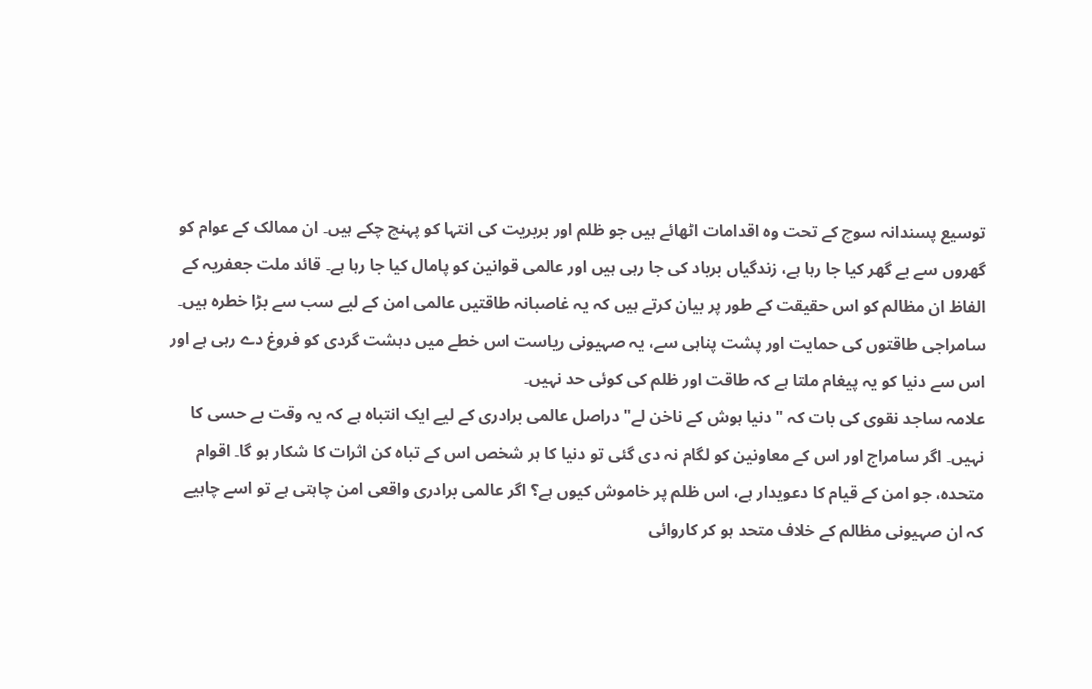توسیع پسندانہ سوچ کے تحت وہ اقدامات اٹھائے ہیں جو ظلم اور بربریت کی انتہا کو پہنچ چکے ہیں۔ ان ممالک کے عوام کو گھروں سے بے گھر کیا جا رہا ہے، زندگیاں برباد کی جا رہی ہیں اور عالمی قوانین کو پامال کیا جا رہا ہے۔ قائد ملت جعفریہ کے الفاظ ان مظالم کو اس حقیقت کے طور پر بیان کرتے ہیں کہ یہ غاصبانہ طاقتیں عالمی امن کے لیے سب سے بڑا خطرہ ہیں۔ سامراجی طاقتوں کی حمایت اور پشت پناہی سے، یہ صہیونی ریاست اس خطے میں دہشت گردی کو فروغ دے رہی ہے اور اس سے دنیا کو یہ پیغام ملتا ہے کہ طاقت اور ظلم کی کوئی حد نہیں۔
علامہ ساجد نقوی کی بات کہ "دنیا ہوش کے ناخن لے" دراصل عالمی برادری کے لیے ایک انتباہ ہے کہ یہ وقت بے حسی کا نہیں۔ اگر سامراج اور اس کے معاونین کو لگام نہ دی گئی تو دنیا کا ہر شخص اس کے تباہ کن اثرات کا شکار ہو گا۔ اقوام متحدہ، جو امن کے قیام کا دعویدار ہے، اس ظلم پر خاموش کیوں ہے؟ اگر عالمی برادری واقعی امن چاہتی ہے تو اسے چاہیے کہ ان صہیونی مظالم کے خلاف متحد ہو کر کاروائی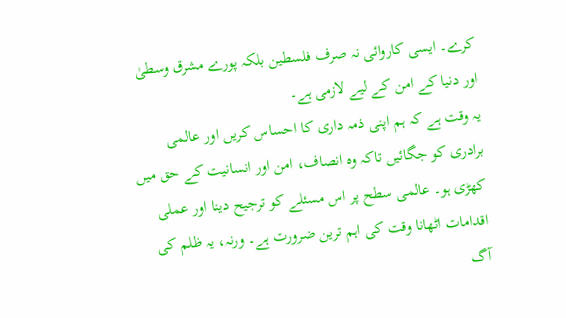کرے۔ ایسی کاروائی نہ صرف فلسطین بلکہ پورے مشرق وسطیٰ اور دنیا کے امن کے لیے لازمی ہے۔
یہ وقت ہے کہ ہم اپنی ذمہ داری کا احساس کریں اور عالمی برادری کو جگائیں تاکہ وہ انصاف، امن اور انسانیت کے حق میں کھڑی ہو۔ عالمی سطح پر اس مسئلے کو ترجیح دینا اور عملی اقدامات اٹھانا وقت کی اہم ترین ضرورت ہے۔ ورنہ، یہ ظلم کی آگ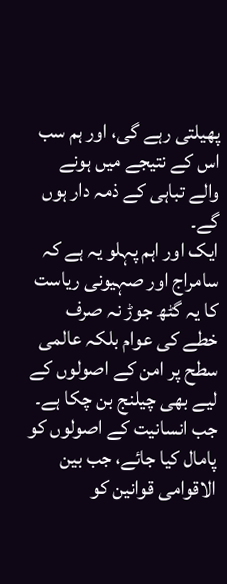پھیلتی رہے گی، اور ہم سب اس کے نتیجے میں ہونے والے تباہی کے ذمہ دار ہوں گے۔
ایک اور اہم پہلو یہ ہے کہ سامراج اور صہیونی ریاست کا یہ گٹھ جوڑ نہ صرف خطے کی عوام بلکہ عالمی سطح پر امن کے اصولوں کے لیے بھی چیلنج بن چکا ہے۔ جب انسانیت کے اصولوں کو پامال کیا جائے، جب بین الاقوامی قوانین کو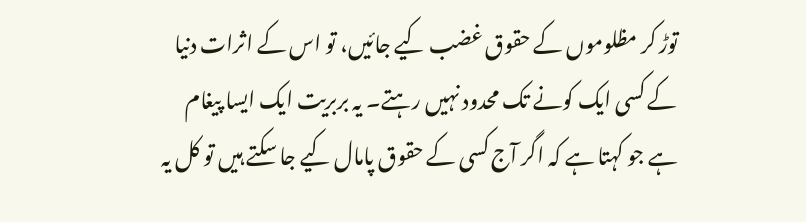توڑ کر مظلوموں کے حقوق غضب کیے جائیں، تو اس کے اثرات دنیا کے کسی ایک کونے تک محدود نہیں رہتے۔ یہ بربریت ایک ایسا پیغام ہے جو کہتا ہے کہ اگر آج کسی کے حقوق پامال کیے جا سکتے ہیں تو کل یہ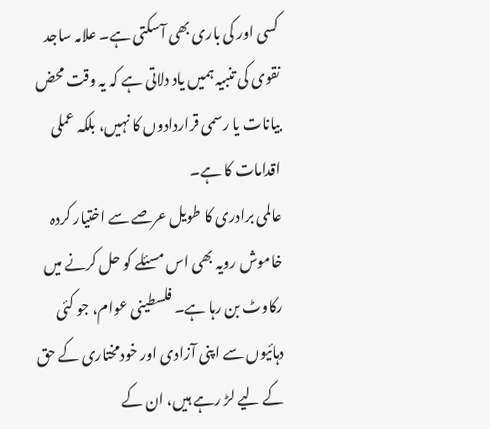کسی اور کی باری بھی آسکتی ہے۔ علامہ ساجد نقوی کی تنبیہ ہمیں یاد دلاتی ہے کہ یہ وقت محض بیانات یا رسمی قراردادوں کا نہیں، بلکہ عملی اقدامات کا ہے۔
عالمی برادری کا طویل عرصے سے اختیار کردہ خاموش رویہ بھی اس مسئلے کو حل کرنے میں رکاوٹ بن رہا ہے۔ فلسطینی عوام، جو کئی دہائیوں سے اپنی آزادی اور خودمختاری کے حق کے لیے لڑ رہے ہیں، ان کے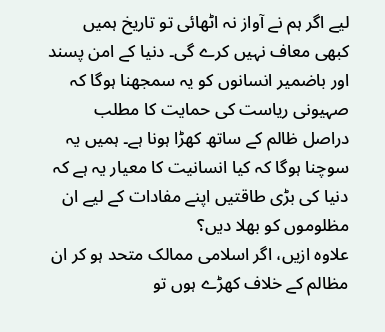لیے اگر ہم نے آواز نہ اٹھائی تو تاریخ ہمیں کبھی معاف نہیں کرے گی۔ دنیا کے امن پسند اور باضمیر انسانوں کو یہ سمجھنا ہوگا کہ صہیونی ریاست کی حمایت کا مطلب دراصل ظالم کے ساتھ کھڑا ہونا ہے۔ ہمیں یہ سوچنا ہوگا کہ کیا انسانیت کا معیار یہ ہے کہ دنیا کی بڑی طاقتیں اپنے مفادات کے لیے ان مظلوموں کو بھلا دیں؟
علاوہ ازیں، اگر اسلامی ممالک متحد ہو کر ان مظالم کے خلاف کھڑے ہوں تو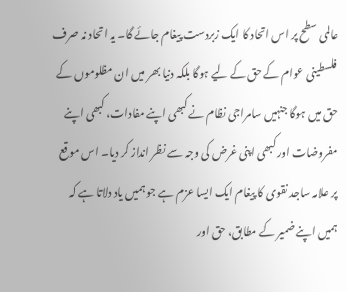عالمی سطح پر اس اتحاد کا ایک زبردست پیغام جائے گا۔ یہ اتحاد نہ صرف فلسطینی عوام کے حق کے لیے ہوگا بلکہ دنیا بھر میں ان مظلوموں کے حق میں ہوگا جنہیں سامراجی نظام نے کبھی اپنے مفادات، کبھی اپنے مفروضات اور کبھی اپنی غرض کی وجہ سے نظر انداز کر دیا۔ اس موقع پر علامہ ساجد نقوی کا پیغام ایک ایسا عزم ہے جو ہمیں یاد دلاتا ہے کہ ہمیں اپنے ضمیر کے مطابق، حق اور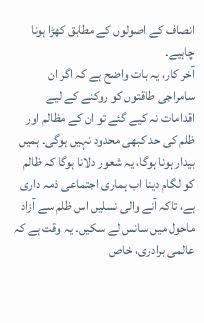انصاف کے اصولوں کے مطابق کھڑا ہونا چاہیے۔
آخر کار، یہ بات واضح ہے کہ اگر ان سامراجی طاقتوں کو روکنے کے لیے اقدامات نہ کیے گئے تو ان کے مظالم اور ظلم کی حد کبھی محدود نہیں ہوگی۔ ہمیں بیدار ہونا ہوگا، یہ شعور دلانا ہوگا کہ ظالم کو لگام دینا اب ہماری اجتماعی ذمہ داری ہے، تاکہ آنے والی نسلیں اس ظلم سے آزاد ماحول میں سانس لے سکیں۔ یہ وقت ہے کہ عالمی برادری، خاص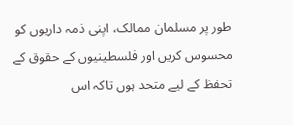طور پر مسلمان ممالک، اپنی ذمہ داریوں کو محسوس کریں اور فلسطینیوں کے حقوق کے تحفظ کے لیے متحد ہوں تاکہ اس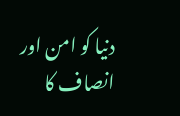دنیا کو امن اور انصاف کا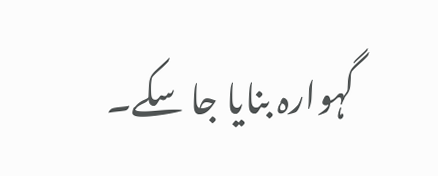گہوارہ بنایا جا سکے۔